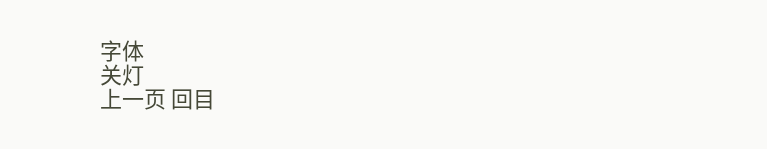字体
关灯
上一页 回目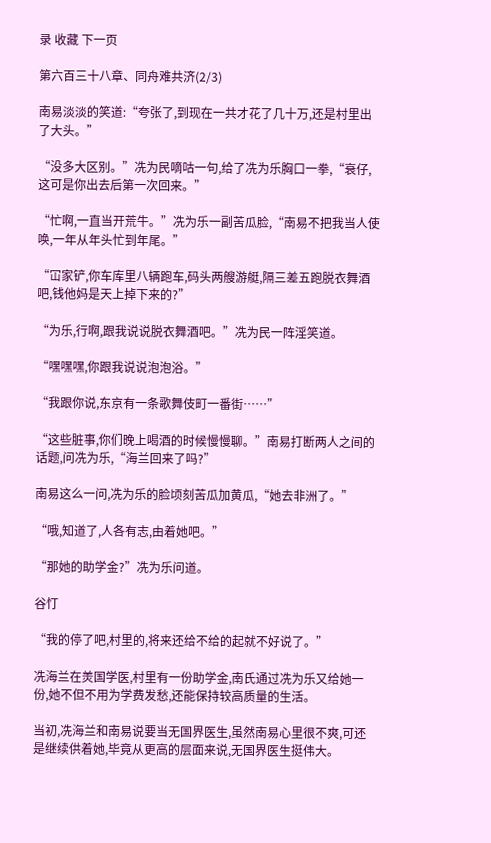录 收藏 下一页

第六百三十八章、同舟难共济(2/3)

南易淡淡的笑道:“夸张了,到现在一共才花了几十万,还是村里出了大头。”

“没多大区别。”冼为民嘀咕一句,给了冼为乐胸口一拳,“衰仔,这可是你出去后第一次回来。”

“忙啊,一直当开荒牛。”冼为乐一副苦瓜脸,“南易不把我当人使唤,一年从年头忙到年尾。”

“冚家铲,你车库里八辆跑车,码头两艘游艇,隔三差五跑脱衣舞酒吧,钱他妈是天上掉下来的?”

“为乐,行啊,跟我说说脱衣舞酒吧。”冼为民一阵淫笑道。

“嘿嘿嘿,你跟我说说泡泡浴。”

“我跟你说,东京有一条歌舞伎町一番街……”

“这些脏事,你们晚上喝酒的时候慢慢聊。”南易打断两人之间的话题,问冼为乐,“海兰回来了吗?”

南易这么一问,冼为乐的脸顷刻苦瓜加黄瓜,“她去非洲了。”

“哦,知道了,人各有志,由着她吧。”

“那她的助学金?”冼为乐问道。

谷忊

“我的停了吧,村里的,将来还给不给的起就不好说了。”

冼海兰在羙国学医,村里有一份助学金,南氏通过冼为乐又给她一份,她不但不用为学费发愁,还能保持较高质量的生活。

当初,冼海兰和南易说要当无国界医生,虽然南易心里很不爽,可还是继续供着她,毕竟从更高的层面来说,无国界医生挺伟大。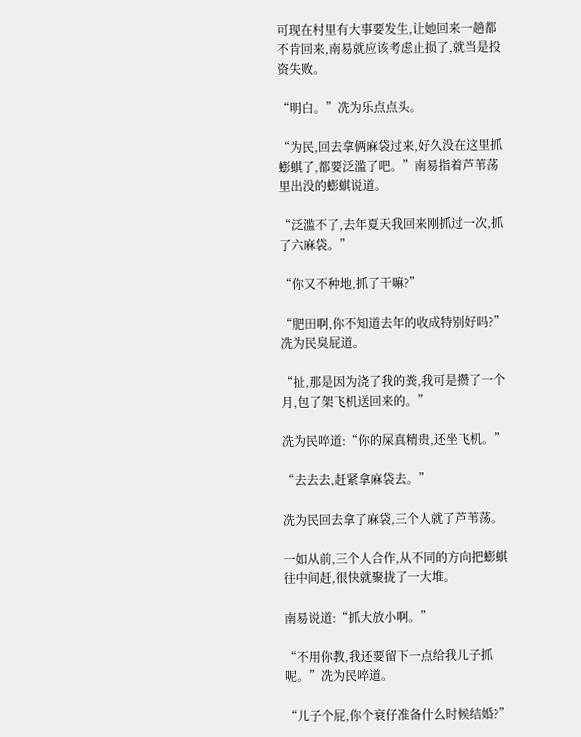可现在村里有大事要发生,让她回来一趟都不肯回来,南易就应该考虑止损了,就当是投资失败。

“明白。”冼为乐点点头。

“为民,回去拿俩麻袋过来,好久没在这里抓蟛蜞了,都要泛滥了吧。”南易指着芦苇荡里出没的蟛蜞说道。

“泛滥不了,去年夏天我回来刚抓过一次,抓了六麻袋。”

“你又不种地,抓了干嘛?”

“肥田啊,你不知道去年的收成特别好吗?”冼为民臭屁道。

“扯,那是因为浇了我的粪,我可是攒了一个月,包了架飞机送回来的。”

冼为民啐道:“你的屎真精贵,还坐飞机。”

“去去去,赶紧拿麻袋去。”

冼为民回去拿了麻袋,三个人就了芦苇荡。

一如从前,三个人合作,从不同的方向把蟛蜞往中间赶,很快就聚拢了一大堆。

南易说道:“抓大放小啊。”

“不用你教,我还要留下一点给我儿子抓呢。”冼为民啐道。

“儿子个屁,你个衰仔准备什么时候结婚?”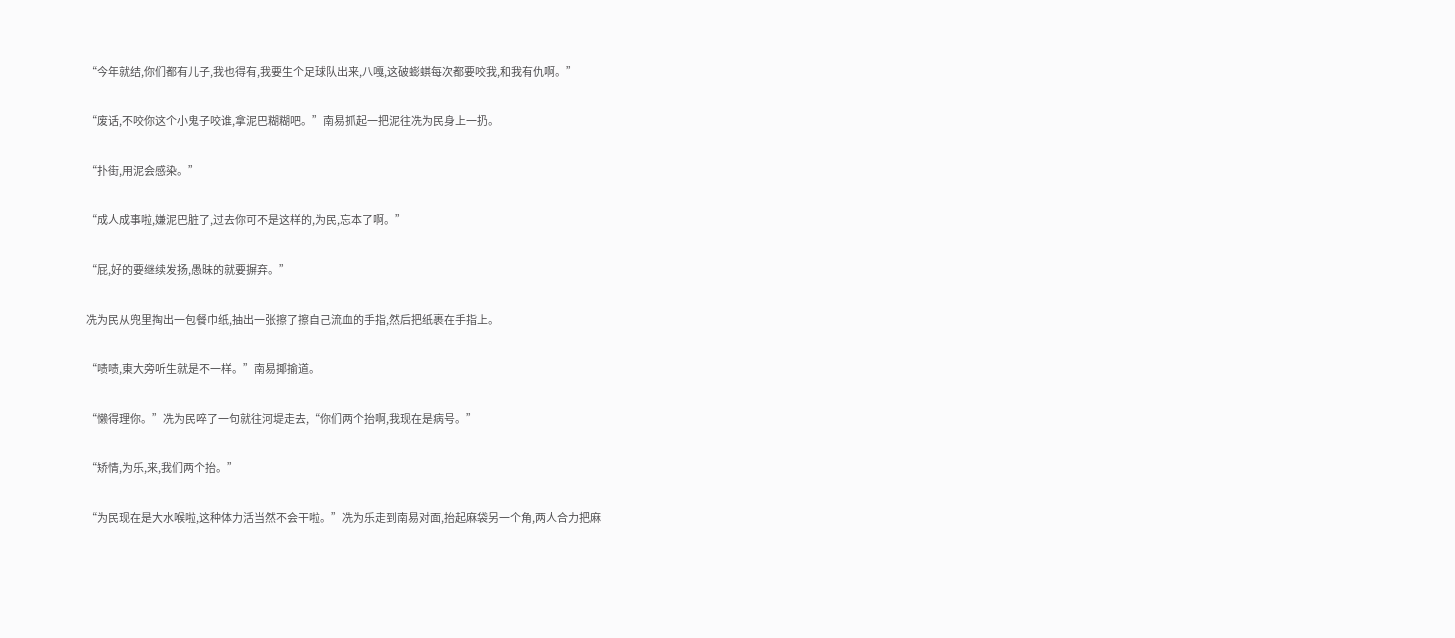“今年就结,你们都有儿子,我也得有,我要生个足球队出来,八嘎,这破蟛蜞每次都要咬我,和我有仇啊。”

“废话,不咬你这个小鬼子咬谁,拿泥巴糊糊吧。”南易抓起一把泥往冼为民身上一扔。

“扑街,用泥会感染。”

“成人成事啦,嫌泥巴脏了,过去你可不是这样的,为民,忘本了啊。”

“屁,好的要继续发扬,愚昧的就要摒弃。”

冼为民从兜里掏出一包餐巾纸,抽出一张擦了擦自己流血的手指,然后把纸裹在手指上。

“啧啧,東大旁听生就是不一样。”南易揶揄道。

“懒得理你。”冼为民啐了一句就往河堤走去,“你们两个抬啊,我现在是病号。”

“矫情,为乐,来,我们两个抬。”

“为民现在是大水喉啦,这种体力活当然不会干啦。”冼为乐走到南易对面,抬起麻袋另一个角,两人合力把麻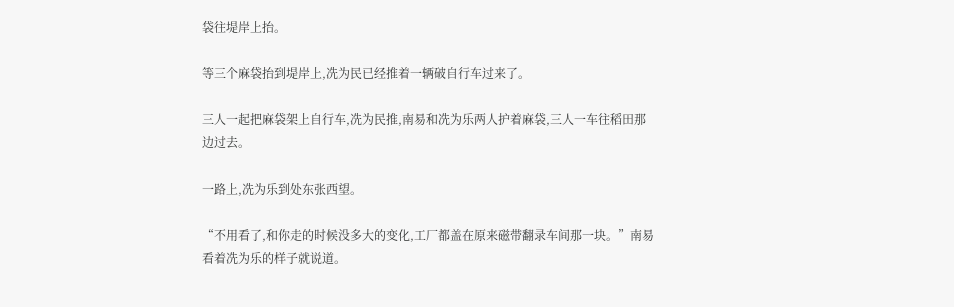袋往堤岸上抬。

等三个麻袋抬到堤岸上,冼为民已经推着一辆破自行车过来了。

三人一起把麻袋架上自行车,冼为民推,南易和冼为乐两人护着麻袋,三人一车往稻田那边过去。

一路上,冼为乐到处东张西望。

“不用看了,和你走的时候没多大的变化,工厂都盖在原来磁带翻录车间那一块。”南易看着冼为乐的样子就说道。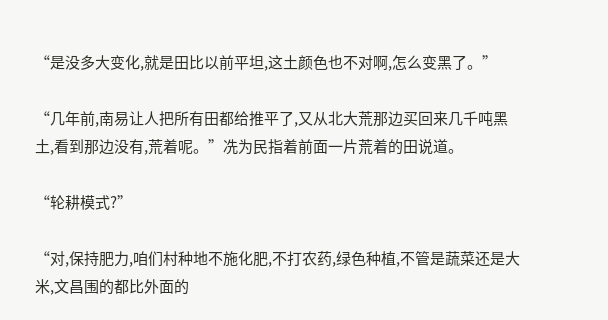“是没多大变化,就是田比以前平坦,这土颜色也不对啊,怎么变黑了。”

“几年前,南易让人把所有田都给推平了,又从北大荒那边买回来几千吨黑土,看到那边没有,荒着呢。”冼为民指着前面一片荒着的田说道。

“轮耕模式?”

“对,保持肥力,咱们村种地不施化肥,不打农药,绿色种植,不管是蔬菜还是大米,文昌围的都比外面的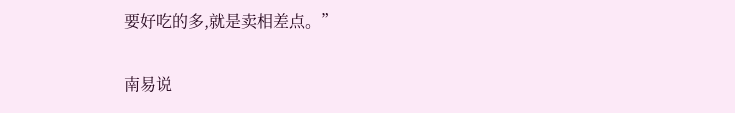要好吃的多,就是卖相差点。”

南易说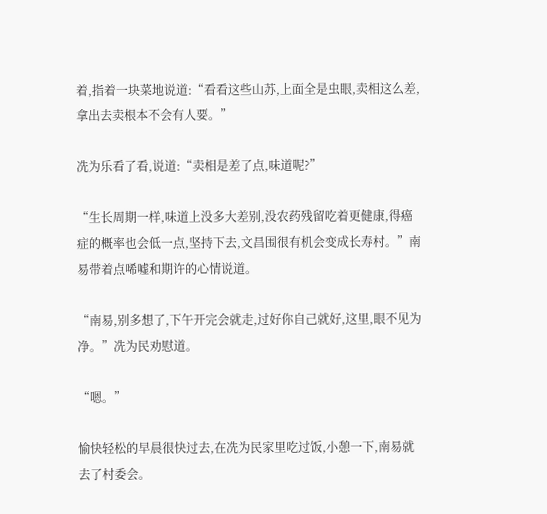着,指着一块菜地说道:“看看这些山苏,上面全是虫眼,卖相这么差,拿出去卖根本不会有人要。”

冼为乐看了看,说道:“卖相是差了点,味道呢?”

“生长周期一样,味道上没多大差别,没农药残留吃着更健康,得癌症的概率也会低一点,坚持下去,文昌围很有机会变成长寿村。”南易带着点唏嘘和期许的心情说道。

“南易,别多想了,下午开完会就走,过好你自己就好,这里,眼不见为净。”冼为民劝慰道。

“嗯。”

愉快轻松的早晨很快过去,在冼为民家里吃过饭,小憩一下,南易就去了村委会。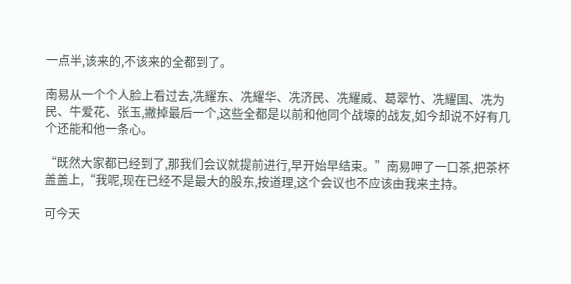一点半,该来的,不该来的全都到了。

南易从一个个人脸上看过去,冼耀东、冼耀华、冼济民、冼耀威、葛翠竹、冼耀国、冼为民、牛爱花、张玉,撇掉最后一个,这些全都是以前和他同个战壕的战友,如今却说不好有几个还能和他一条心。

“既然大家都已经到了,那我们会议就提前进行,早开始早结束。”南易呷了一口茶,把茶杯盖盖上,“我呢,现在已经不是最大的股东,按道理,这个会议也不应该由我来主持。

可今天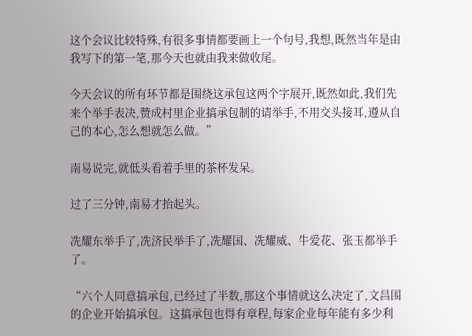这个会议比较特殊,有很多事情都要画上一个句号,我想,既然当年是由我写下的第一笔,那今天也就由我来做收尾。

今天会议的所有环节都是围绕这承包这两个字展开,既然如此,我们先来个举手表决,赞成村里企业搞承包制的请举手,不用交头接耳,遵从自己的本心,怎么想就怎么做。”

南易说完,就低头看着手里的茶杯发呆。

过了三分钟,南易才抬起头。

冼耀东举手了,冼济民举手了,冼耀国、冼耀威、牛爱花、张玉都举手了。

“六个人同意搞承包,已经过了半数,那这个事情就这么决定了,文昌围的企业开始搞承包。这搞承包也得有章程,每家企业每年能有多少利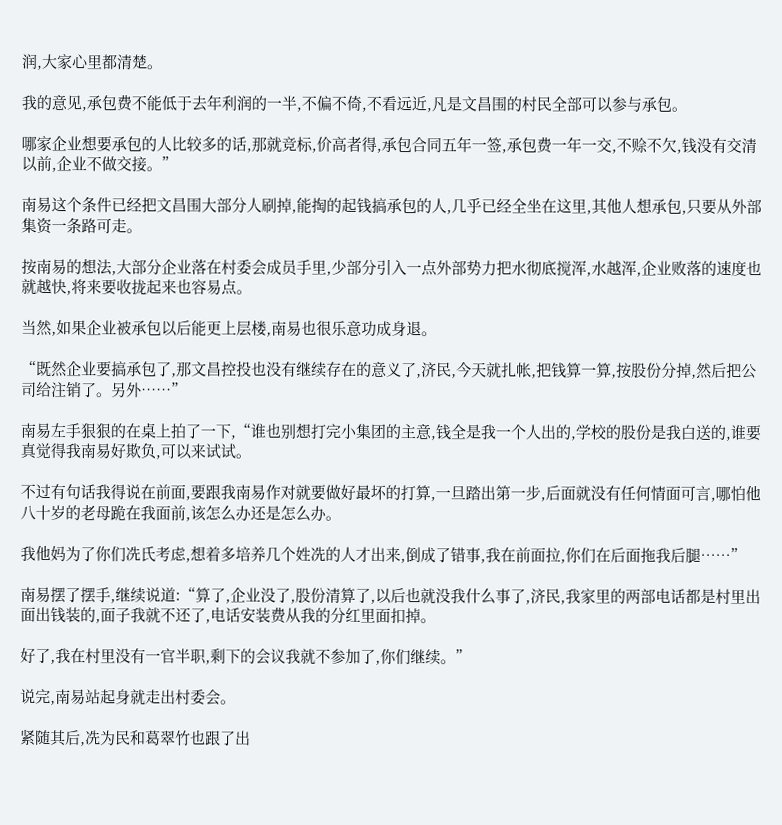润,大家心里都清楚。

我的意见,承包费不能低于去年利润的一半,不偏不倚,不看远近,凡是文昌围的村民全部可以参与承包。

哪家企业想要承包的人比较多的话,那就竞标,价高者得,承包合同五年一签,承包费一年一交,不赊不欠,钱没有交清以前,企业不做交接。”

南易这个条件已经把文昌围大部分人刷掉,能掏的起钱搞承包的人,几乎已经全坐在这里,其他人想承包,只要从外部集资一条路可走。

按南易的想法,大部分企业落在村委会成员手里,少部分引入一点外部势力把水彻底搅浑,水越浑,企业败落的速度也就越快,将来要收拢起来也容易点。

当然,如果企业被承包以后能更上层楼,南易也很乐意功成身退。

“既然企业要搞承包了,那文昌控投也没有继续存在的意义了,济民,今天就扎帐,把钱算一算,按股份分掉,然后把公司给注销了。另外……”

南易左手狠狠的在桌上拍了一下,“谁也别想打完小集团的主意,钱全是我一个人出的,学校的股份是我白送的,谁要真觉得我南易好欺负,可以来试试。

不过有句话我得说在前面,要跟我南易作对就要做好最坏的打算,一旦踏出第一步,后面就没有任何情面可言,哪怕他八十岁的老母跪在我面前,该怎么办还是怎么办。

我他妈为了你们冼氏考虑,想着多培养几个姓冼的人才出来,倒成了错事,我在前面拉,你们在后面拖我后腿……”

南易摆了摆手,继续说道:“算了,企业没了,股份清算了,以后也就没我什么事了,济民,我家里的两部电话都是村里出面出钱装的,面子我就不还了,电话安装费从我的分红里面扣掉。

好了,我在村里没有一官半职,剩下的会议我就不参加了,你们继续。”

说完,南易站起身就走出村委会。

紧随其后,冼为民和葛翠竹也跟了出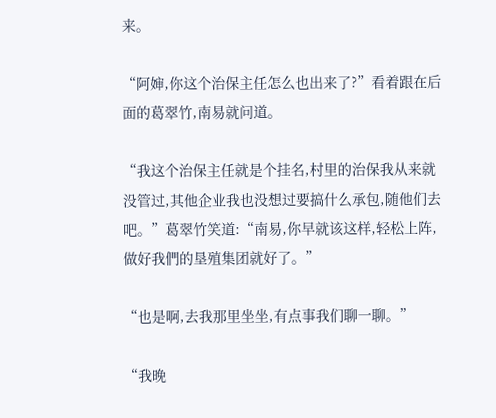来。

“阿婶,你这个治保主任怎么也出来了?”看着跟在后面的葛翠竹,南易就问道。

“我这个治保主任就是个挂名,村里的治保我从来就没管过,其他企业我也没想过要搞什么承包,随他们去吧。”葛翠竹笑道:“南易,你早就该这样,轻松上阵,做好我們的垦殖集团就好了。”

“也是啊,去我那里坐坐,有点事我们聊一聊。”

“我晚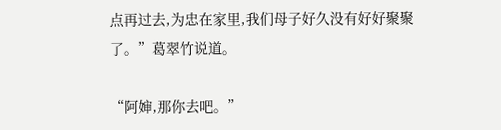点再过去,为忠在家里,我们母子好久没有好好聚聚了。”葛翠竹说道。

“阿婶,那你去吧。”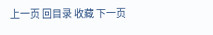上一页 回目录 收藏 下一页